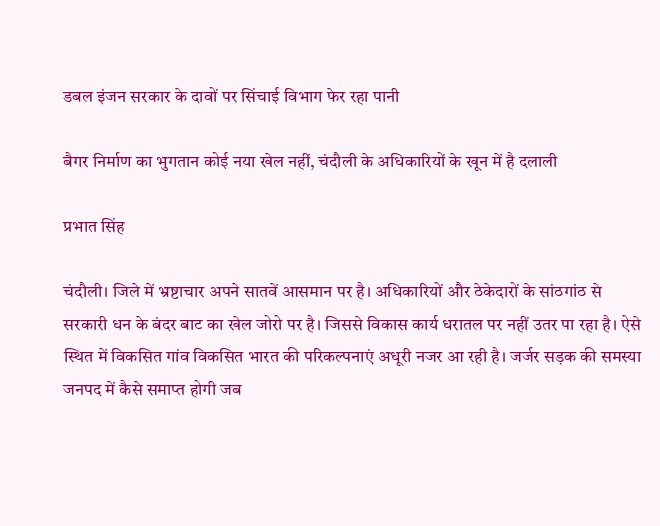डबल इंजन सरकार के दावों पर सिंचाई विभाग फेर रहा पानी

बैगर निर्माण का भुगतान कोई नया खेल नहीं, चंदौली के अधिकारियों के खून में है दलाली

प्रभात सिंह

चंदौली। जिले में भ्रष्टाचार अपने सातवें आसमान पर है। अधिकारियों और ठेकेदारों के सांठगांठ से सरकारी धन के बंदर बाट का खेल जोरो पर है। जिससे विकास कार्य धरातल पर नहीं उतर पा रहा है। ऐसे स्थित में विकसित गांव विकसित भारत की परिकल्पनाएं अधूरी नजर आ रही है। जर्जर सड़क की समस्या जनपद में कैसे समाप्त होगी जब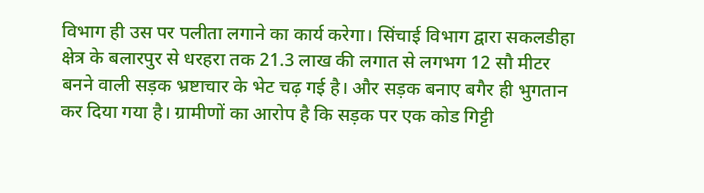विभाग ही उस पर पलीता लगाने का कार्य करेगा। सिंचाई विभाग द्वारा सकलडीहा क्षेत्र के बलारपुर से धरहरा तक 21.3 लाख की लगात से लगभग 12 सौ मीटर बनने वाली सड़क भ्रष्टाचार के भेट चढ़ गई है। और सड़क बनाए बगैर ही भुगतान कर दिया गया है। ग्रामीणों का आरोप है कि सड़क पर एक कोड गिट्टी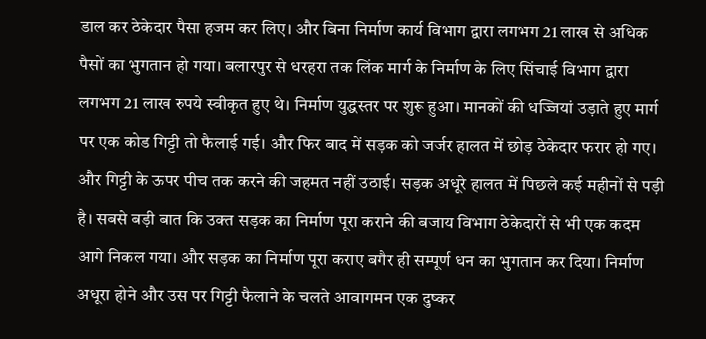डाल कर ठेकेदार पैसा हजम कर लिए। और बिना निर्माण कार्य विभाग द्वारा लगभग 21 लाख से अधिक पैसों का भुगतान हो गया। बलारपुर से धरहरा तक लिंक मार्ग के निर्माण के लिए सिंचाई विभाग द्वारा लगभग 21 लाख रुपये स्वीकृत हुए थे। निर्माण युद्धस्तर पर शुरू हुआ। मानकों की धज्जियां उड़ाते हुए मार्ग पर एक कोड गिट्टी तो फैलाई गई। और फिर बाद में सड़क को जर्जर हालत में छोड़ ठेकेदार फरार हो गए। और गिट्टी के ऊपर पीच तक करने की जहमत नहीं उठाई। सड़क अधूरे हालत में पिछले कई महीनों से पड़ी है। सबसे बड़ी बात कि उक्त सड़क का निर्माण पूरा कराने की बजाय विभाग ठेकेदारों से भी एक कदम आगे निकल गया। और सड़क का निर्माण पूरा कराए बगैर ही सम्पूर्ण धन का भुगतान कर दिया। निर्माण अधूरा होने और उस पर गिट्टी फैलाने के चलते आवागमन एक दुष्कर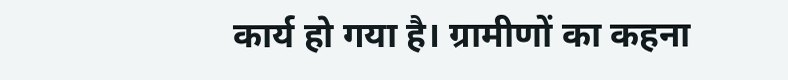कार्य हो गया है। ग्रामीणों का कहना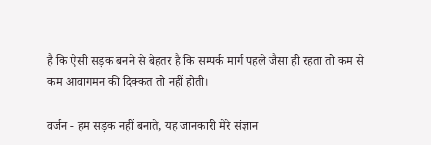है कि ऐसी सड़क बनने से बेहतर है कि सम्पर्क मार्ग पहले जैसा ही रहता तो कम से कम आवागमन की दिक्कत तो नहीं होती।

वर्जन - हम सड़क नहीं बनाते, यह जानकारी मेरे संज्ञान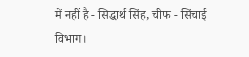में नहीं है - सिद्धार्थ सिंह, चीफ - सिंचाई विभाग।